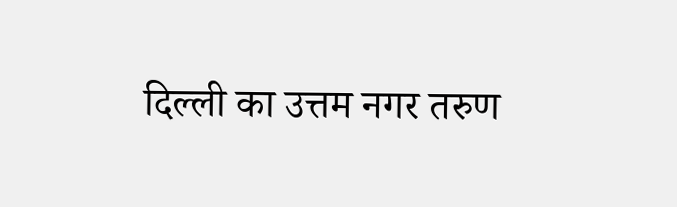दिल्ली का उत्तम नगर तरुण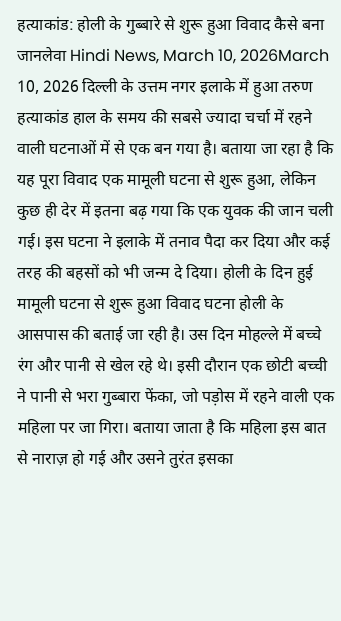हत्याकांड: होली के गुब्बारे से शुरू हुआ विवाद कैसे बना जानलेवा Hindi News, March 10, 2026March 10, 2026 दिल्ली के उत्तम नगर इलाके में हुआ तरुण हत्याकांड हाल के समय की सबसे ज्यादा चर्चा में रहने वाली घटनाओं में से एक बन गया है। बताया जा रहा है कि यह पूरा विवाद एक मामूली घटना से शुरू हुआ, लेकिन कुछ ही देर में इतना बढ़ गया कि एक युवक की जान चली गई। इस घटना ने इलाके में तनाव पैदा कर दिया और कई तरह की बहसों को भी जन्म दे दिया। होली के दिन हुई मामूली घटना से शुरू हुआ विवाद घटना होली के आसपास की बताई जा रही है। उस दिन मोहल्ले में बच्चे रंग और पानी से खेल रहे थे। इसी दौरान एक छोटी बच्ची ने पानी से भरा गुब्बारा फेंका, जो पड़ोस में रहने वाली एक महिला पर जा गिरा। बताया जाता है कि महिला इस बात से नाराज़ हो गई और उसने तुरंत इसका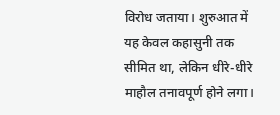विरोध जताया। शुरुआत में यह केवल कहासुनी तक सीमित था, लेकिन धीरे-धीरे माहौल तनावपूर्ण होने लगा।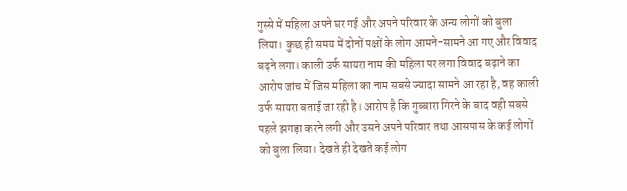गुस्से में महिला अपने घर गई और अपने परिवार के अन्य लोगों को बुला लिया। कुछ ही समय में दोनों पक्षों के लोग आमने-सामने आ गए और विवाद बढ़ने लगा। काली उर्फ सायरा नाम की महिला पर लगा विवाद बढ़ाने का आरोप जांच में जिस महिला का नाम सबसे ज्यादा सामने आ रहा है, वह काली उर्फ सायरा बताई जा रही है। आरोप है कि गुब्बारा गिरने के बाद वही सबसे पहले झगड़ा करने लगी और उसने अपने परिवार तथा आसपास के कई लोगों को बुला लिया। देखते ही देखते कई लोग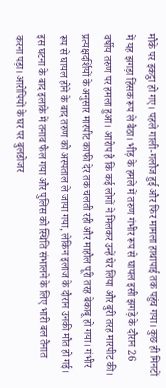मौके पर इकट्ठा हो गए। पहले गाली-गलौज हुई और फिर मामला हाथापाई तक पहुंच गया। कुछ ही मिनटों में यह झगड़ा हिंसक रूप ले बैठा। भीड़ के हमले में तरुण गंभीर रूप से घायल इसी झगड़े के दौरान 26 वर्षीय तरुण पर हमला हुआ। आरोप है कि कई लोगों ने मिलकर उन्हें घेर लिया और बुरी तरह मारपीट की। प्रत्यक्षदर्शियों के अनुसार मारपीट काफी देर तक चलती रही और माहौल पूरी तरह बेकाबू हो गया। गंभीर रूप से घायल होने के बाद तरुण को अस्पताल ले जाया गया, लेकिन इलाज के दौरान उनकी मौत हो गई। इस घटना के बाद इलाके में तनाव फैल गया और पुलिस को स्थिति संभालने के लिए भारी बल तैनात करना पड़ा। आरोपियों के घर पर बुलडोजर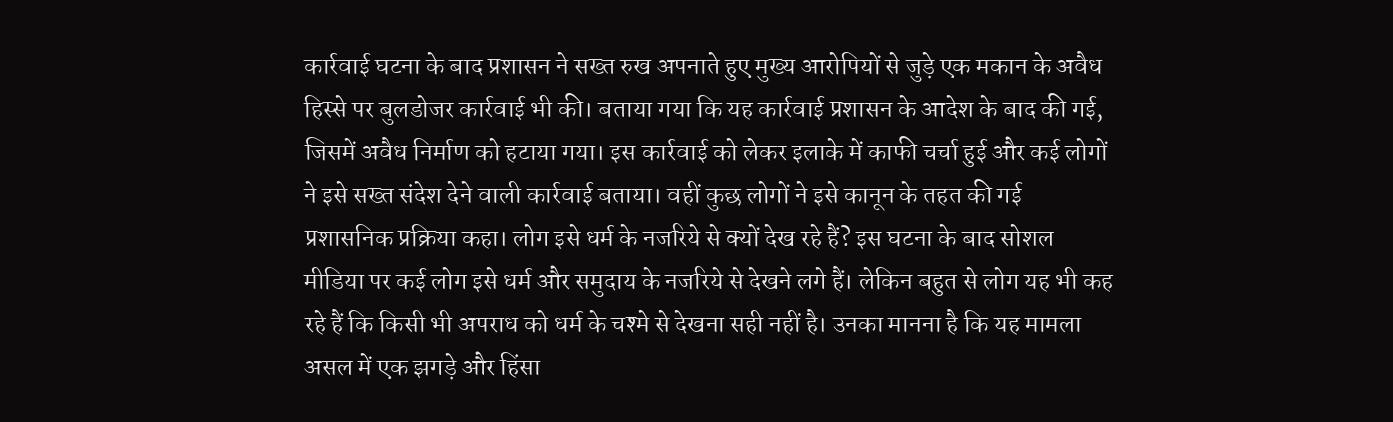कार्रवाई घटना के बाद प्रशासन ने सख्त रुख अपनाते हुए मुख्य आरोपियों से जुड़े एक मकान के अवैध हिस्से पर बुलडोजर कार्रवाई भी की। बताया गया कि यह कार्रवाई प्रशासन के आदेश के बाद की गई, जिसमें अवैध निर्माण को हटाया गया। इस कार्रवाई को लेकर इलाके में काफी चर्चा हुई और कई लोगों ने इसे सख्त संदेश देने वाली कार्रवाई बताया। वहीं कुछ लोगों ने इसे कानून के तहत की गई प्रशासनिक प्रक्रिया कहा। लोग इसे धर्म के नजरिये से क्यों देख रहे हैं? इस घटना के बाद सोशल मीडिया पर कई लोग इसे धर्म और समुदाय के नजरिये से देखने लगे हैं। लेकिन बहुत से लोग यह भी कह रहे हैं कि किसी भी अपराध को धर्म के चश्मे से देखना सही नहीं है। उनका मानना है कि यह मामला असल में एक झगड़े और हिंसा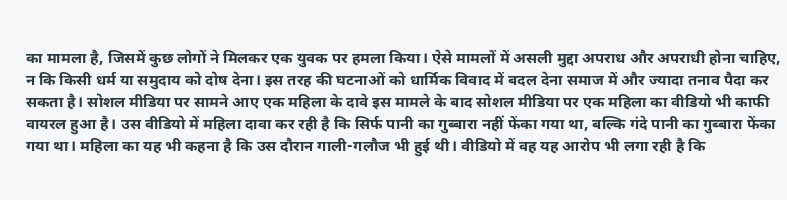का मामला है, जिसमें कुछ लोगों ने मिलकर एक युवक पर हमला किया। ऐसे मामलों में असली मुद्दा अपराध और अपराधी होना चाहिए, न कि किसी धर्म या समुदाय को दोष देना। इस तरह की घटनाओं को धार्मिक विवाद में बदल देना समाज में और ज्यादा तनाव पैदा कर सकता है। सोशल मीडिया पर सामने आए एक महिला के दावे इस मामले के बाद सोशल मीडिया पर एक महिला का वीडियो भी काफी वायरल हुआ है। उस वीडियो में महिला दावा कर रही है कि सिर्फ पानी का गुब्बारा नहीं फेंका गया था, बल्कि गंदे पानी का गुब्बारा फेंका गया था। महिला का यह भी कहना है कि उस दौरान गाली-गलौज भी हुई थी। वीडियो में वह यह आरोप भी लगा रही है कि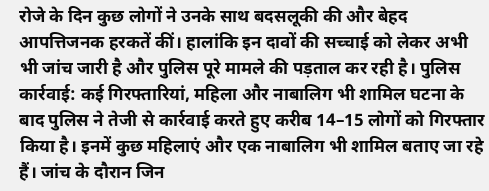रोजे के दिन कुछ लोगों ने उनके साथ बदसलूकी की और बेहद आपत्तिजनक हरकतें कीं। हालांकि इन दावों की सच्चाई को लेकर अभी भी जांच जारी है और पुलिस पूरे मामले की पड़ताल कर रही है। पुलिस कार्रवाई: कई गिरफ्तारियां, महिला और नाबालिग भी शामिल घटना के बाद पुलिस ने तेजी से कार्रवाई करते हुए करीब 14–15 लोगों को गिरफ्तार किया है। इनमें कुछ महिलाएं और एक नाबालिग भी शामिल बताए जा रहे हैं। जांच के दौरान जिन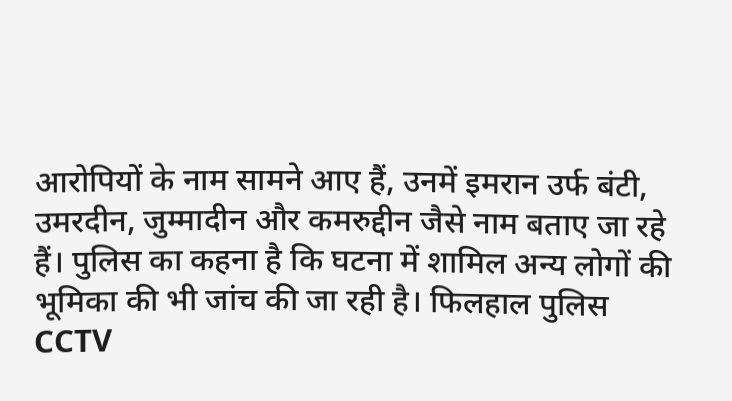आरोपियों के नाम सामने आए हैं, उनमें इमरान उर्फ बंटी, उमरदीन, जुम्मादीन और कमरुद्दीन जैसे नाम बताए जा रहे हैं। पुलिस का कहना है कि घटना में शामिल अन्य लोगों की भूमिका की भी जांच की जा रही है। फिलहाल पुलिस CCTV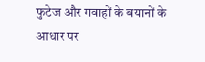फुटेज और गवाहों के बयानों के आधार पर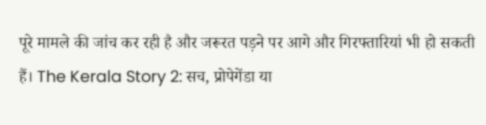पूरे मामले की जांच कर रही है और जरूरत पड़ने पर आगे और गिरफ्तारियां भी हो सकती हैं। The Kerala Story 2: सच, प्रोपेगेंडा या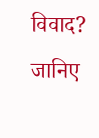विवाद? जानिए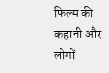फिल्म की कहानी और लोगों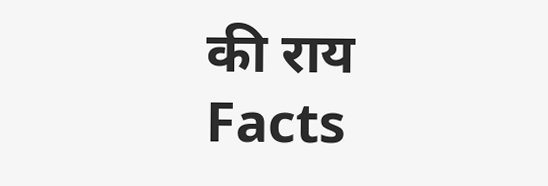की राय Facts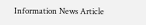Information News Article